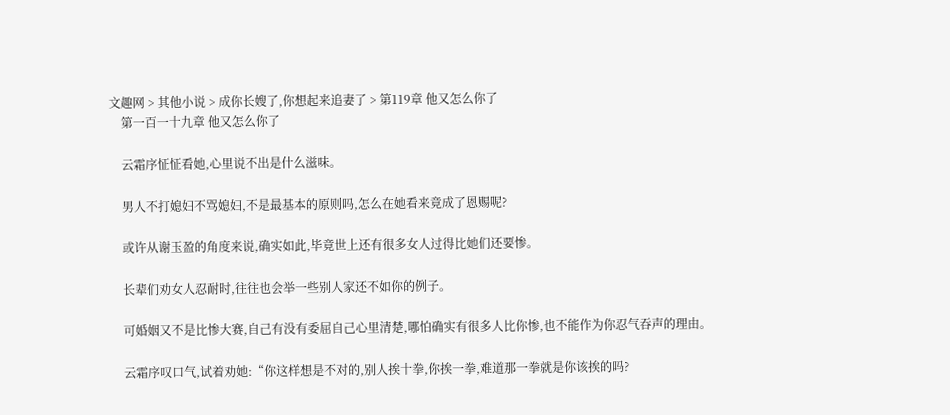文趣网 > 其他小说 > 成你长嫂了,你想起来追妻了 > 第119章 他又怎么你了
    第一百一十九章 他又怎么你了

    云霜序怔怔看她,心里说不出是什么滋味。

    男人不打媳妇不骂媳妇,不是最基本的原则吗,怎么在她看来竟成了恩赐呢?

    或许从谢玉盈的角度来说,确实如此,毕竟世上还有很多女人过得比她们还要惨。

    长辈们劝女人忍耐时,往往也会举一些别人家还不如你的例子。

    可婚姻又不是比惨大赛,自己有没有委屈自己心里清楚,哪怕确实有很多人比你惨,也不能作为你忍气吞声的理由。

    云霜序叹口气,试着劝她:“你这样想是不对的,别人挨十拳,你挨一拳,难道那一拳就是你该挨的吗?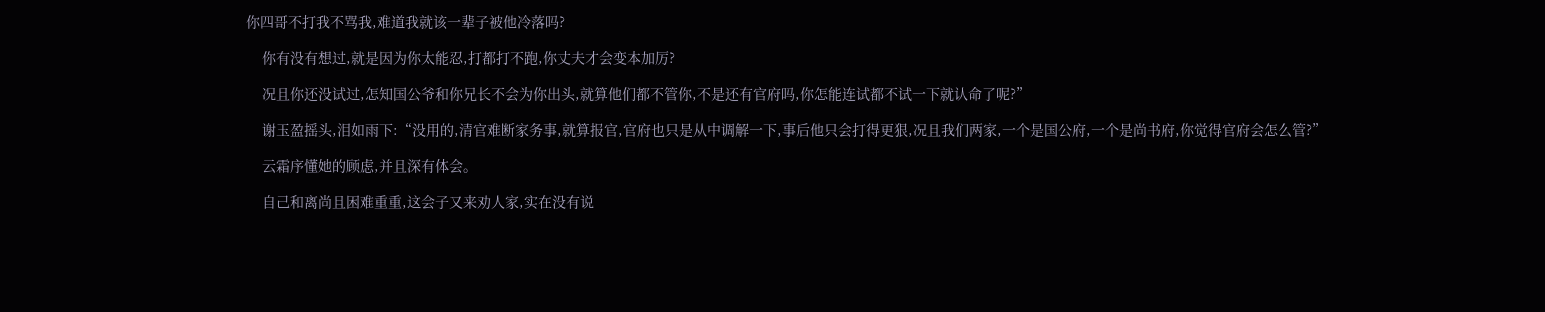你四哥不打我不骂我,难道我就该一辈子被他冷落吗?

    你有没有想过,就是因为你太能忍,打都打不跑,你丈夫才会变本加厉?

    况且你还没试过,怎知国公爷和你兄长不会为你出头,就算他们都不管你,不是还有官府吗,你怎能连试都不试一下就认命了呢?”

    谢玉盈摇头,泪如雨下:“没用的,清官难断家务事,就算报官,官府也只是从中调解一下,事后他只会打得更狠,况且我们两家,一个是国公府,一个是尚书府,你觉得官府会怎么管?”

    云霜序懂她的顾虑,并且深有体会。

    自己和离尚且困难重重,这会子又来劝人家,实在没有说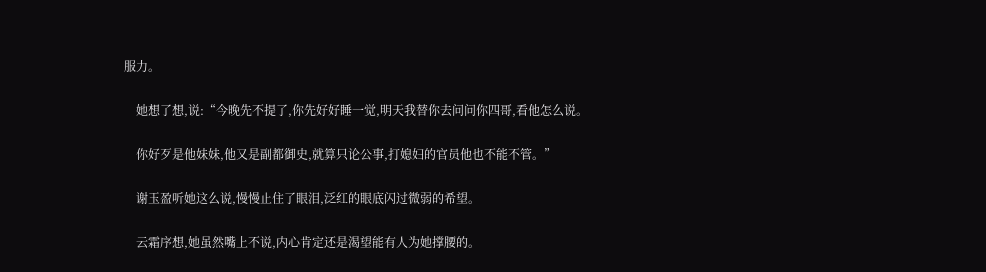服力。

    她想了想,说:“今晚先不提了,你先好好睡一觉,明天我替你去问问你四哥,看他怎么说。

    你好歹是他妹妹,他又是副都御史,就算只论公事,打媳妇的官员他也不能不管。”

    谢玉盈听她这么说,慢慢止住了眼泪,泛红的眼底闪过微弱的希望。

    云霜序想,她虽然嘴上不说,内心肯定还是渴望能有人为她撑腰的。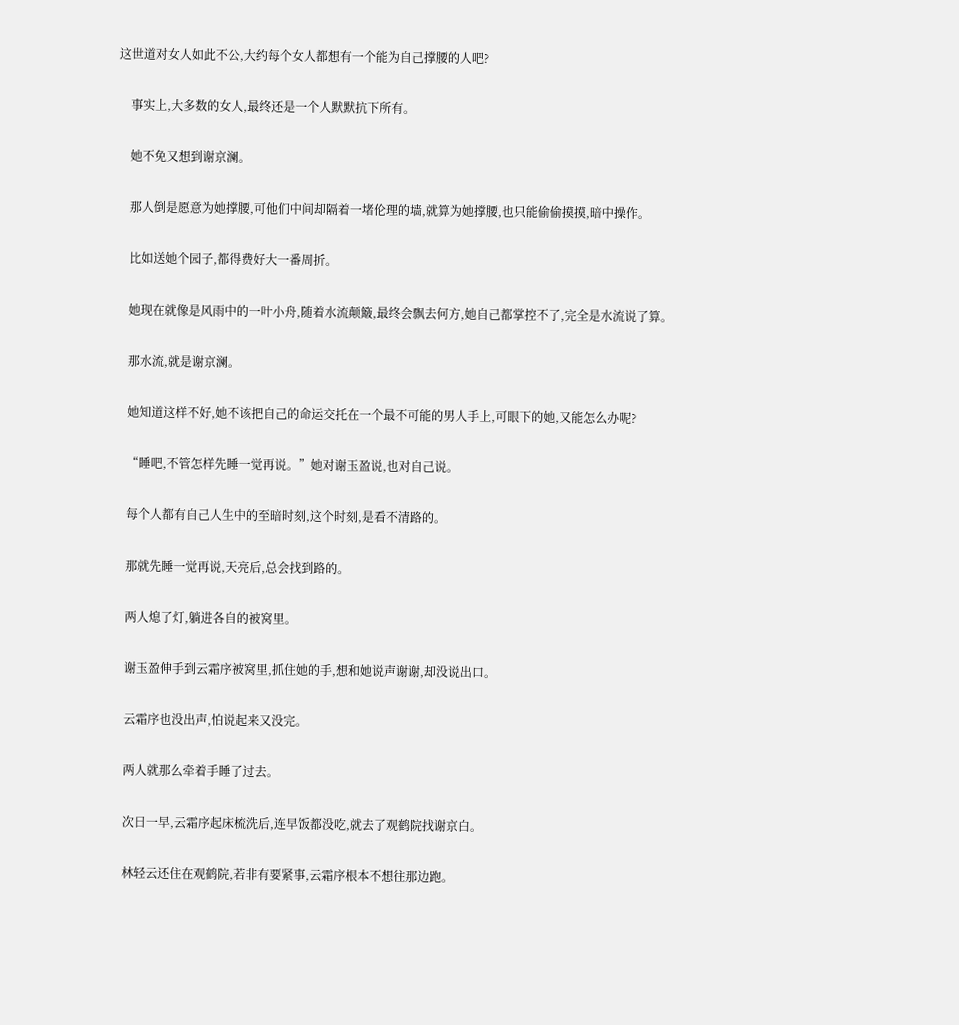这世道对女人如此不公,大约每个女人都想有一个能为自己撑腰的人吧?

    事实上,大多数的女人,最终还是一个人默默抗下所有。

    她不免又想到谢京澜。

    那人倒是愿意为她撑腰,可他们中间却隔着一堵伦理的墙,就算为她撑腰,也只能偷偷摸摸,暗中操作。

    比如送她个园子,都得费好大一番周折。

    她现在就像是风雨中的一叶小舟,随着水流颠簸,最终会飘去何方,她自己都掌控不了,完全是水流说了算。

    那水流,就是谢京澜。

    她知道这样不好,她不该把自己的命运交托在一个最不可能的男人手上,可眼下的她,又能怎么办呢?

    “睡吧,不管怎样先睡一觉再说。”她对谢玉盈说,也对自己说。

    每个人都有自己人生中的至暗时刻,这个时刻,是看不清路的。

    那就先睡一觉再说,天亮后,总会找到路的。

    两人熄了灯,躺进各自的被窝里。

    谢玉盈伸手到云霜序被窝里,抓住她的手,想和她说声谢谢,却没说出口。

    云霜序也没出声,怕说起来又没完。

    两人就那么牵着手睡了过去。

    次日一早,云霜序起床梳洗后,连早饭都没吃,就去了观鹤院找谢京白。

    林轻云还住在观鹤院,若非有要紧事,云霜序根本不想往那边跑。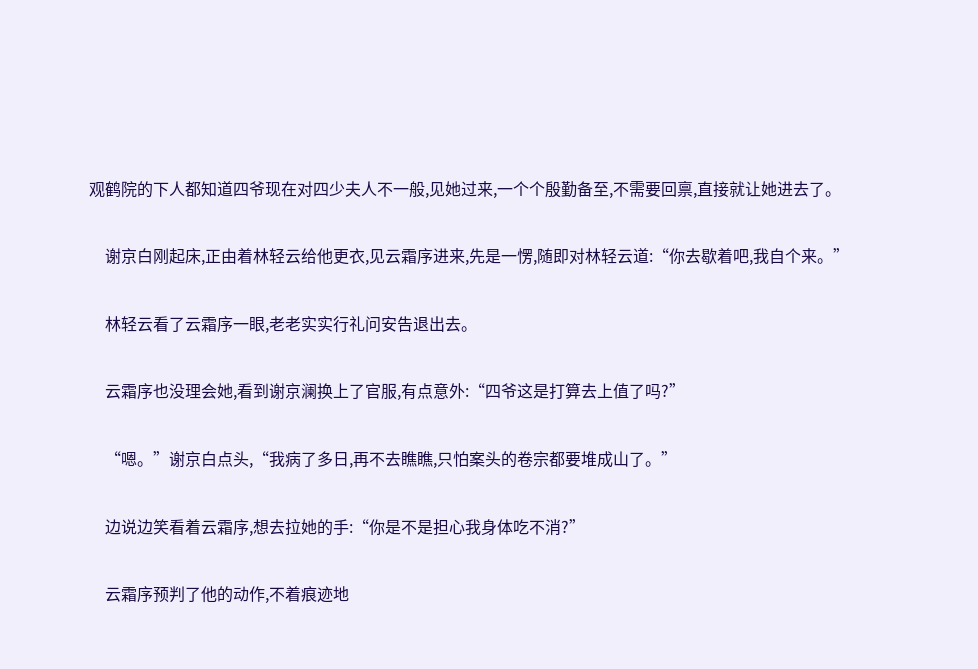观鹤院的下人都知道四爷现在对四少夫人不一般,见她过来,一个个殷勤备至,不需要回禀,直接就让她进去了。

    谢京白刚起床,正由着林轻云给他更衣,见云霜序进来,先是一愣,随即对林轻云道:“你去歇着吧,我自个来。”

    林轻云看了云霜序一眼,老老实实行礼问安告退出去。

    云霜序也没理会她,看到谢京澜换上了官服,有点意外:“四爷这是打算去上值了吗?”

    “嗯。”谢京白点头,“我病了多日,再不去瞧瞧,只怕案头的卷宗都要堆成山了。”

    边说边笑看着云霜序,想去拉她的手:“你是不是担心我身体吃不消?”

    云霜序预判了他的动作,不着痕迹地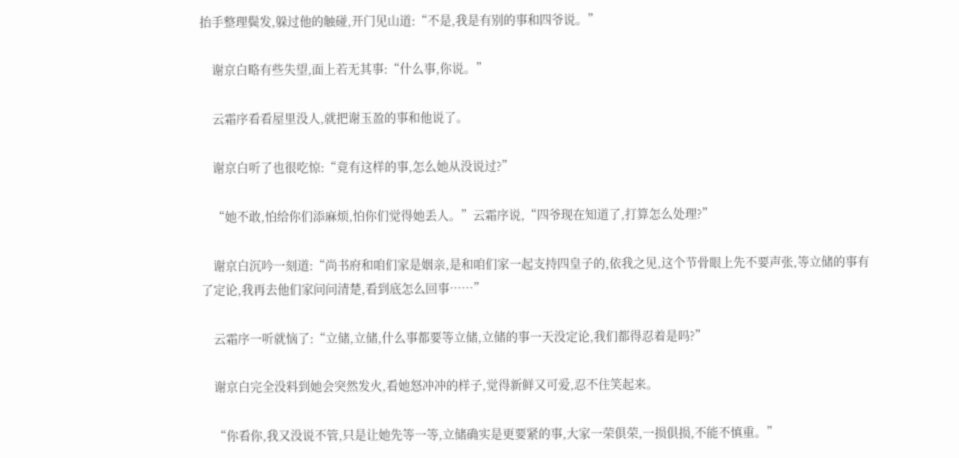抬手整理鬓发,躲过他的触碰,开门见山道:“不是,我是有别的事和四爷说。”

    谢京白略有些失望,面上若无其事:“什么事,你说。”

    云霜序看看屋里没人,就把谢玉盈的事和他说了。

    谢京白听了也很吃惊:“竟有这样的事,怎么她从没说过?”

    “她不敢,怕给你们添麻烦,怕你们觉得她丢人。”云霜序说,“四爷现在知道了,打算怎么处理?”

    谢京白沉吟一刻道:“尚书府和咱们家是姻亲,是和咱们家一起支持四皇子的,依我之见,这个节骨眼上先不要声张,等立储的事有了定论,我再去他们家问问清楚,看到底怎么回事……”

    云霜序一听就恼了:“立储,立储,什么事都要等立储,立储的事一天没定论,我们都得忍着是吗?”

    谢京白完全没料到她会突然发火,看她怒冲冲的样子,觉得新鲜又可爱,忍不住笑起来。

    “你看你,我又没说不管,只是让她先等一等,立储确实是更要紧的事,大家一荣俱荣,一损俱损,不能不慎重。”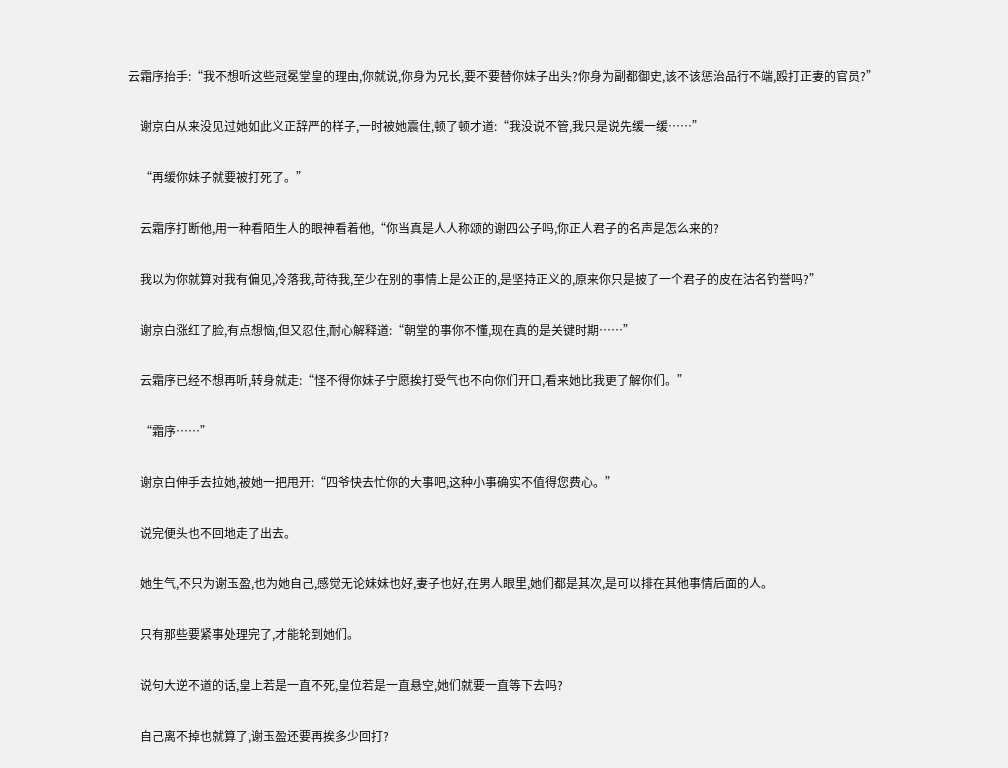云霜序抬手:“我不想听这些冠冕堂皇的理由,你就说,你身为兄长,要不要替你妹子出头?你身为副都御史,该不该惩治品行不端,殴打正妻的官员?”

    谢京白从来没见过她如此义正辞严的样子,一时被她震住,顿了顿才道:“我没说不管,我只是说先缓一缓……”

    “再缓你妹子就要被打死了。”

    云霜序打断他,用一种看陌生人的眼神看着他,“你当真是人人称颂的谢四公子吗,你正人君子的名声是怎么来的?

    我以为你就算对我有偏见,冷落我,苛待我,至少在别的事情上是公正的,是坚持正义的,原来你只是披了一个君子的皮在沽名钓誉吗?”

    谢京白涨红了脸,有点想恼,但又忍住,耐心解释道:“朝堂的事你不懂,现在真的是关键时期……”

    云霜序已经不想再听,转身就走:“怪不得你妹子宁愿挨打受气也不向你们开口,看来她比我更了解你们。”

    “霜序……”

    谢京白伸手去拉她,被她一把甩开:“四爷快去忙你的大事吧,这种小事确实不值得您费心。”

    说完便头也不回地走了出去。

    她生气,不只为谢玉盈,也为她自己,感觉无论妹妹也好,妻子也好,在男人眼里,她们都是其次,是可以排在其他事情后面的人。

    只有那些要紧事处理完了,才能轮到她们。

    说句大逆不道的话,皇上若是一直不死,皇位若是一直悬空,她们就要一直等下去吗?

    自己离不掉也就算了,谢玉盈还要再挨多少回打?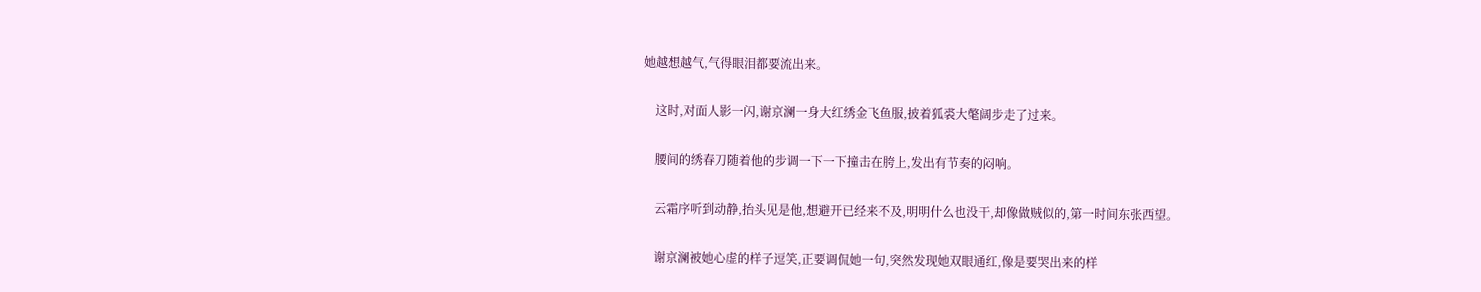她越想越气,气得眼泪都要流出来。

    这时,对面人影一闪,谢京澜一身大红绣金飞鱼服,披着狐裘大氅阔步走了过来。

    腰间的绣春刀随着他的步调一下一下撞击在胯上,发出有节奏的闷响。

    云霜序听到动静,抬头见是他,想避开已经来不及,明明什么也没干,却像做贼似的,第一时间东张西望。

    谢京澜被她心虚的样子逗笑,正要调侃她一句,突然发现她双眼通红,像是要哭出来的样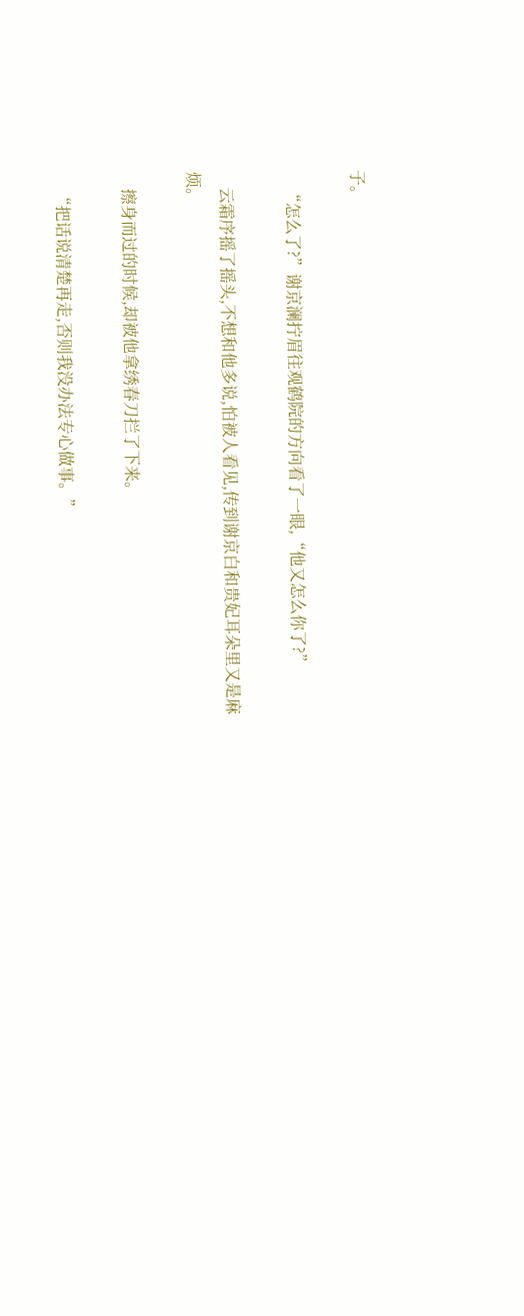子。

    “怎么了?”谢京澜拧眉往观鹤院的方向看了一眼,“他又怎么你了?”

    云霜序摇了摇头,不想和他多说,怕被人看见,传到谢京白和贵妃耳朵里又是麻烦。

    擦身而过的时候,却被他拿绣春刀拦了下来。

    “把话说清楚再走,否则我没办法专心做事。”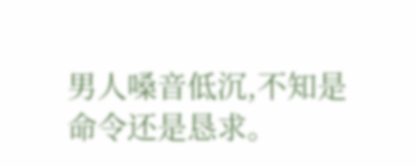男人嗓音低沉,不知是命令还是恳求。